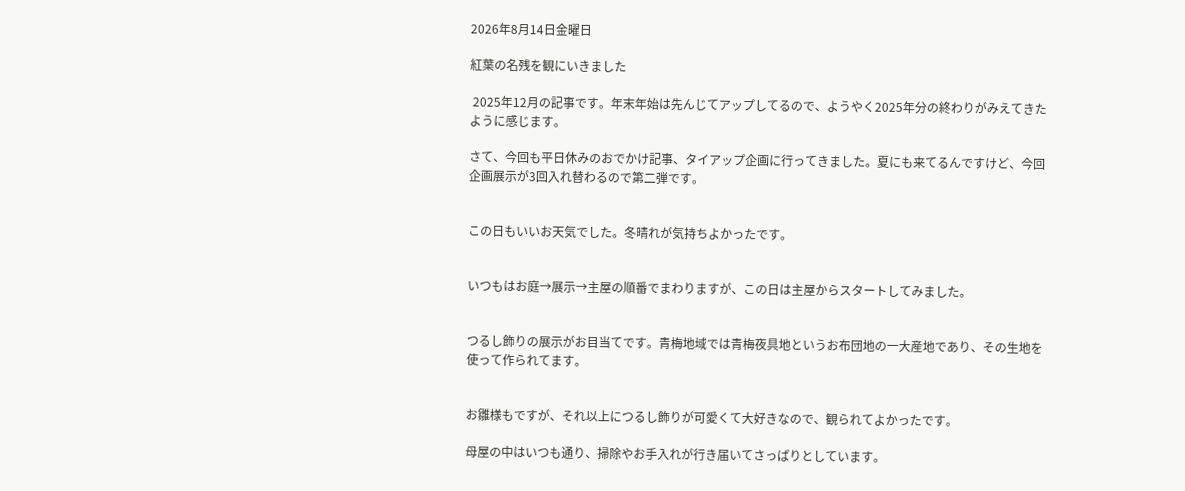2026年8月14日金曜日

紅葉の名残を観にいきました

 2025年12月の記事です。年末年始は先んじてアップしてるので、ようやく2025年分の終わりがみえてきたように感じます。

さて、今回も平日休みのおでかけ記事、タイアップ企画に行ってきました。夏にも来てるんですけど、今回企画展示が3回入れ替わるので第二弾です。


この日もいいお天気でした。冬晴れが気持ちよかったです。


いつもはお庭→展示→主屋の順番でまわりますが、この日は主屋からスタートしてみました。


つるし飾りの展示がお目当てです。青梅地域では青梅夜具地というお布団地の一大産地であり、その生地を使って作られてます。


お雛様もですが、それ以上につるし飾りが可愛くて大好きなので、観られてよかったです。

母屋の中はいつも通り、掃除やお手入れが行き届いてさっぱりとしています。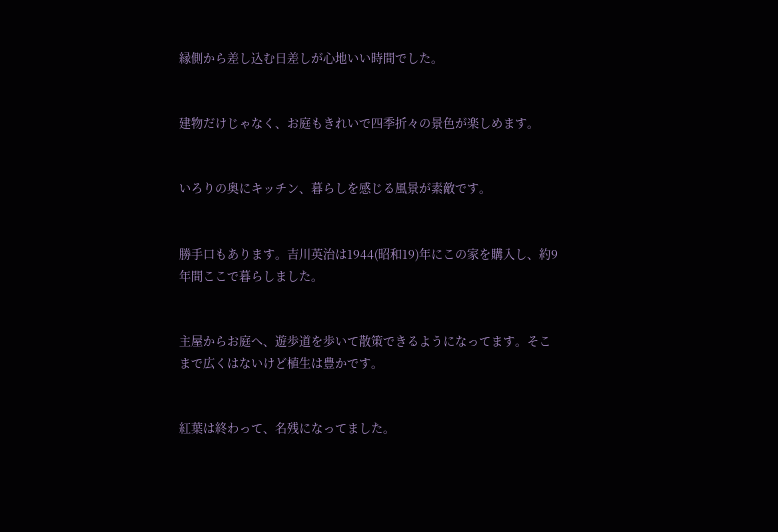縁側から差し込む日差しが心地いい時間でした。


建物だけじゃなく、お庭もきれいで四季折々の景色が楽しめます。


いろりの奥にキッチン、暮らしを感じる風景が素敵です。


勝手口もあります。吉川英治は1944(昭和19)年にこの家を購入し、約9年間ここで暮らしました。


主屋からお庭へ、遊歩道を歩いて散策できるようになってます。そこまで広くはないけど植生は豊かです。


紅葉は終わって、名残になってました。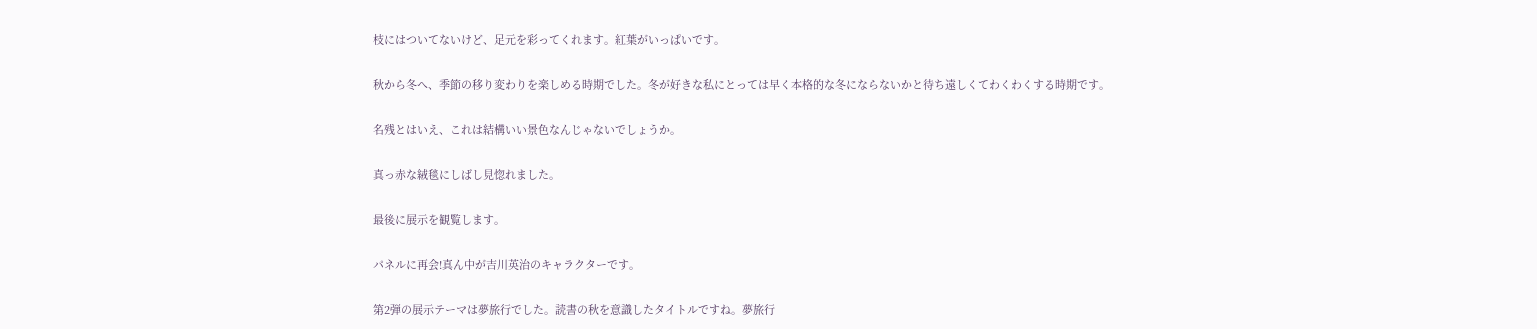枝にはついてないけど、足元を彩ってくれます。紅葉がいっぱいです。


秋から冬へ、季節の移り変わりを楽しめる時期でした。冬が好きな私にとっては早く本格的な冬にならないかと待ち遠しくてわくわくする時期です。


名残とはいえ、これは結構いい景色なんじゃないでしょうか。


真っ赤な絨毯にしばし見惚れました。


最後に展示を観覧します。


パネルに再会!真ん中が吉川英治のキャラクターです。


第2弾の展示テーマは夢旅行でした。読書の秋を意識したタイトルですね。夢旅行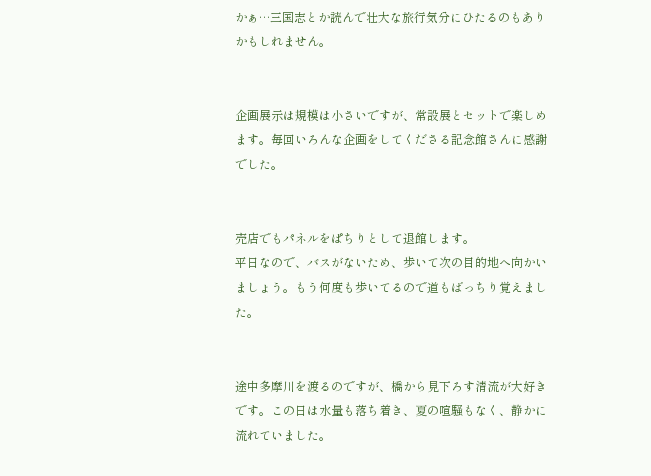かぁ…三国志とか読んで壮大な旅行気分にひたるのもありかもしれません。


企画展示は規模は小さいですが、常設展とセットで楽しめます。毎回いろんな企画をしてくださる記念館さんに感謝でした。


売店でもパネルをぱちりとして退館します。
平日なので、バスがないため、歩いて次の目的地へ向かいましょう。もう何度も歩いてるので道もばっちり覚えました。


途中多摩川を渡るのですが、橋から見下ろす清流が大好きです。この日は水量も落ち着き、夏の喧騒もなく、静かに流れていました。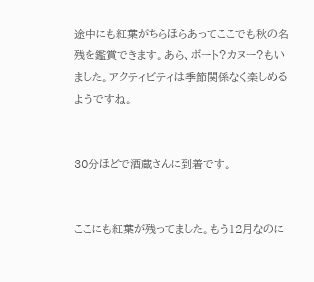途中にも紅葉がちらほらあってここでも秋の名残を鑑賞できます。あら、ボート?カヌー?もいました。アクティビティは季節関係なく楽しめるようですね。


30分ほどで酒蔵さんに到着です。


ここにも紅葉が残ってました。もう12月なのに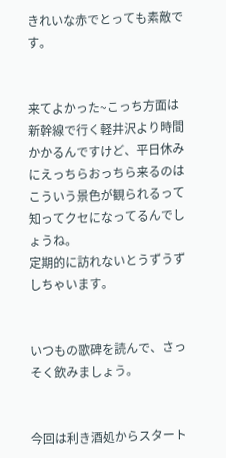きれいな赤でとっても素敵です。


来てよかった~こっち方面は新幹線で行く軽井沢より時間かかるんですけど、平日休みにえっちらおっちら来るのはこういう景色が観られるって知ってクセになってるんでしょうね。
定期的に訪れないとうずうずしちゃいます。


いつもの歌碑を読んで、さっそく飲みましょう。


今回は利き酒処からスタート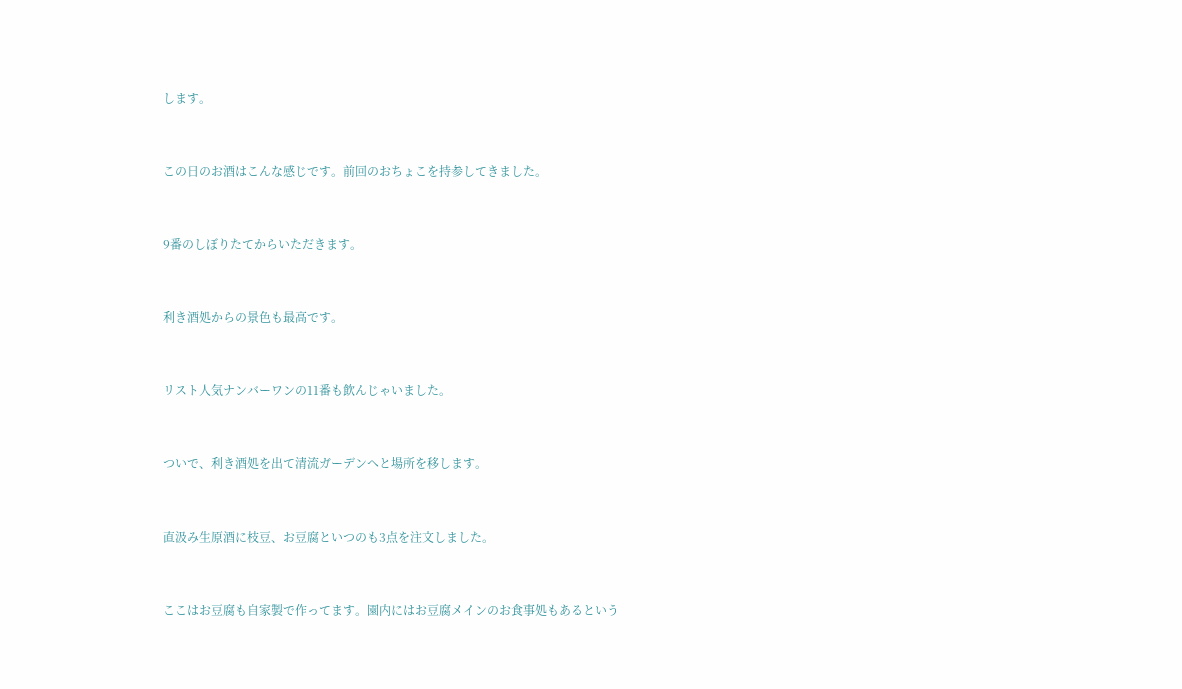します。


この日のお酒はこんな感じです。前回のおちょこを持参してきました。


9番のしぼりたてからいただきます。


利き酒処からの景色も最高です。


リスト人気ナンバーワンの11番も飲んじゃいました。


ついで、利き酒処を出て清流ガーデンへと場所を移します。


直汲み生原酒に枝豆、お豆腐といつのも3点を注文しました。


ここはお豆腐も自家製で作ってます。園内にはお豆腐メインのお食事処もあるという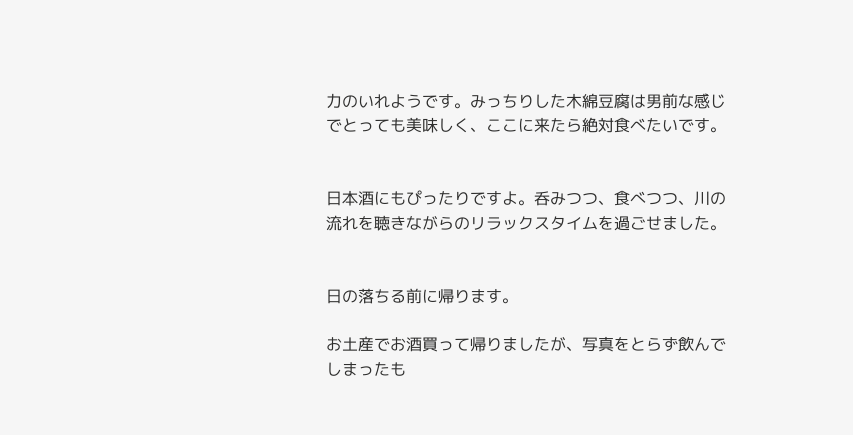力のいれようです。みっちりした木綿豆腐は男前な感じでとっても美味しく、ここに来たら絶対食べたいです。


日本酒にもぴったりですよ。呑みつつ、食べつつ、川の流れを聴きながらのリラックスタイムを過ごせました。


日の落ちる前に帰ります。

お土産でお酒買って帰りましたが、写真をとらず飲んでしまったも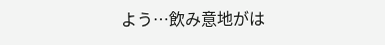よう…飲み意地がは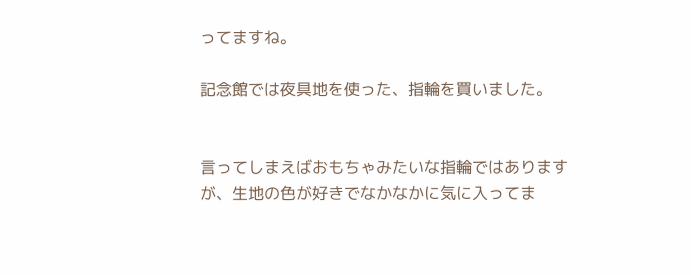ってますね。

記念館では夜具地を使った、指輪を買いました。


言ってしまえばおもちゃみたいな指輪ではありますが、生地の色が好きでなかなかに気に入ってま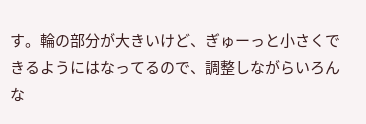す。輪の部分が大きいけど、ぎゅーっと小さくできるようにはなってるので、調整しながらいろんな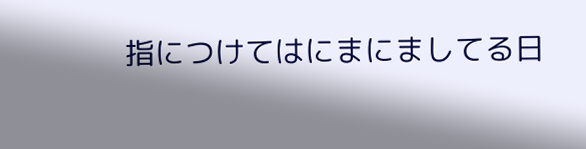指につけてはにまにましてる日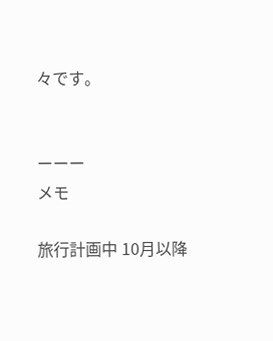々です。


ーーー
メモ

旅行計画中 10月以降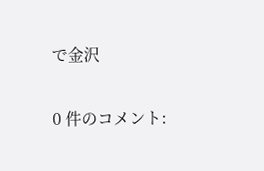で金沢

0 件のコメント: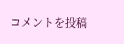コメントを投稿